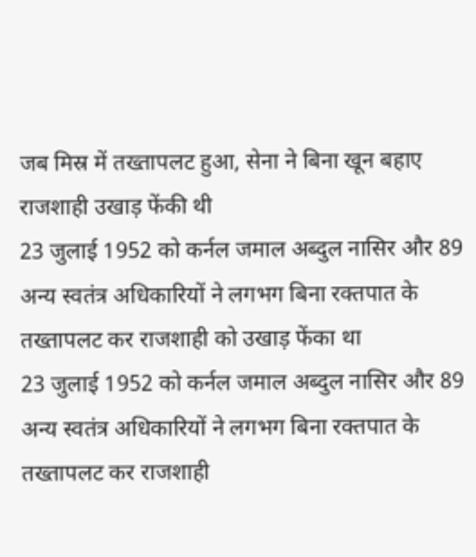जब मिस्र में तख्तापलट हुआ, सेना ने बिना खून बहाए राजशाही उखाड़ फेंकी थी
23 जुलाई 1952 को कर्नल जमाल अब्दुल नासिर और 89 अन्य स्वतंत्र अधिकारियों ने लगभग बिना रक्तपात के तख्तापलट कर राजशाही को उखाड़ फेंका था
23 जुलाई 1952 को कर्नल जमाल अब्दुल नासिर और 89 अन्य स्वतंत्र अधिकारियों ने लगभग बिना रक्तपात के तख्तापलट कर राजशाही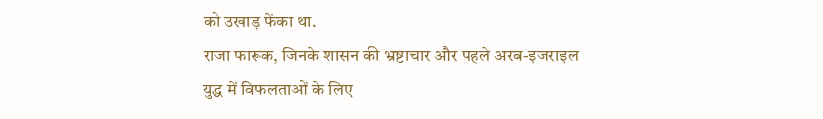को उखाड़ फेंका था.
राजा फारूक, जिनके शासन की भ्रष्टाचार और पहले अरब-इजराइल युद्ध में विफलताओं के लिए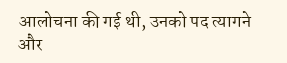आलोचना की गई थी, उनको पद त्यागने और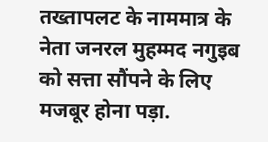तख्तापलट के नाममात्र के नेता जनरल मुहम्मद नगुइब को सत्ता सौंपने के लिए मजबूर होना पड़ा.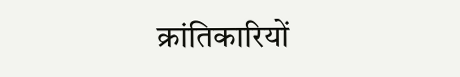क्रांतिकारियों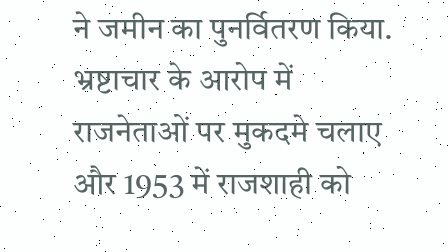ने जमीन का पुनर्वितरण किया. भ्रष्टाचार के आरोप में राजनेताओं पर मुकदमे चलाए और 1953 में राजशाही को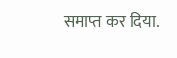समाप्त कर दिया.